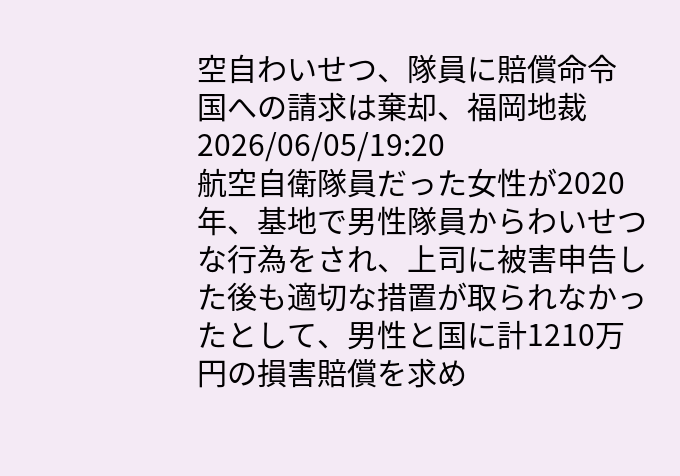空自わいせつ、隊員に賠償命令 国への請求は棄却、福岡地裁
2026/06/05/19:20
航空自衛隊員だった女性が2020年、基地で男性隊員からわいせつな行為をされ、上司に被害申告した後も適切な措置が取られなかったとして、男性と国に計1210万円の損害賠償を求め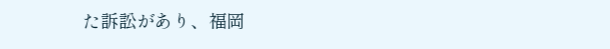た訴訟があり、福岡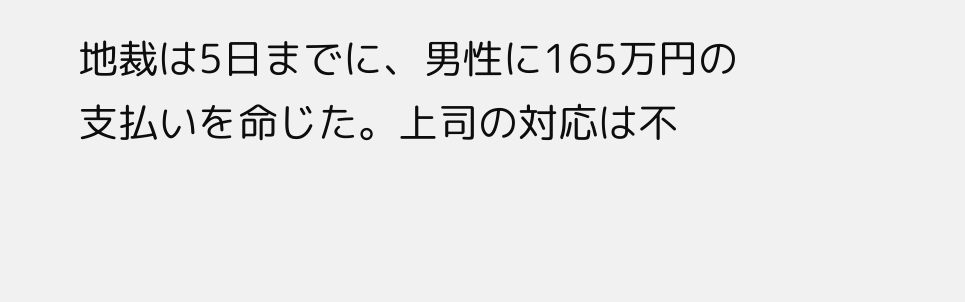地裁は5日までに、男性に165万円の支払いを命じた。上司の対応は不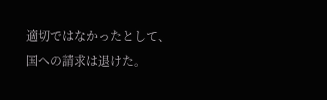適切ではなかったとして、国への請求は退けた。